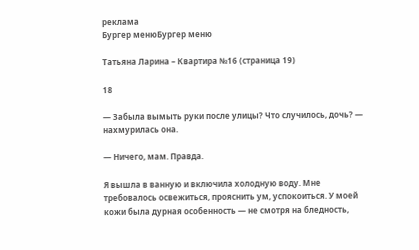реклама
Бургер менюБургер меню

Татьяна Ларина – Квартира №16 (страница 19)

18

— Забыла вымыть руки после улицы? Что случилось, дочь? — нахмурилась она.

— Ничего, мам. Правда.

Я вышла в ванную и включила холодную воду. Мне требовалось освежиться, прояснить ум, успокоиться. У моей кожи была дурная особенность — не смотря на бледность,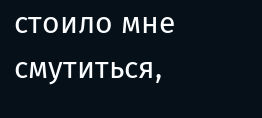стоило мне смутиться,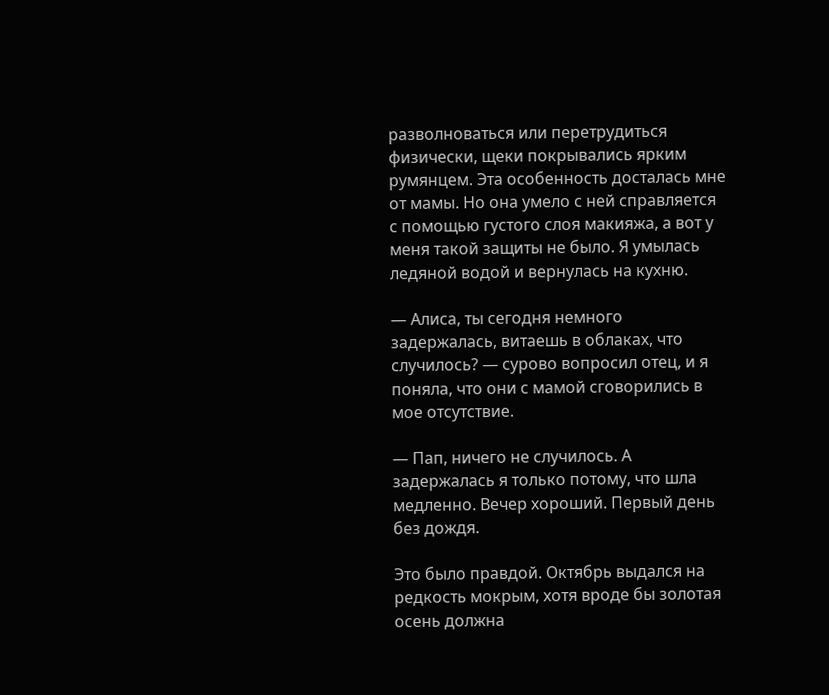разволноваться или перетрудиться физически, щеки покрывались ярким румянцем. Эта особенность досталась мне от мамы. Но она умело с ней справляется с помощью густого слоя макияжа, а вот у меня такой защиты не было. Я умылась ледяной водой и вернулась на кухню.

— Алиса, ты сегодня немного задержалась, витаешь в облаках, что случилось? — сурово вопросил отец, и я поняла, что они с мамой сговорились в мое отсутствие.

— Пап, ничего не случилось. А задержалась я только потому, что шла медленно. Вечер хороший. Первый день без дождя.

Это было правдой. Октябрь выдался на редкость мокрым, хотя вроде бы золотая осень должна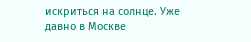искриться на солнце. Уже давно в Москве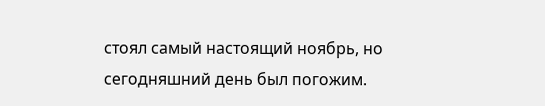стоял самый настоящий ноябрь, но сегодняшний день был погожим.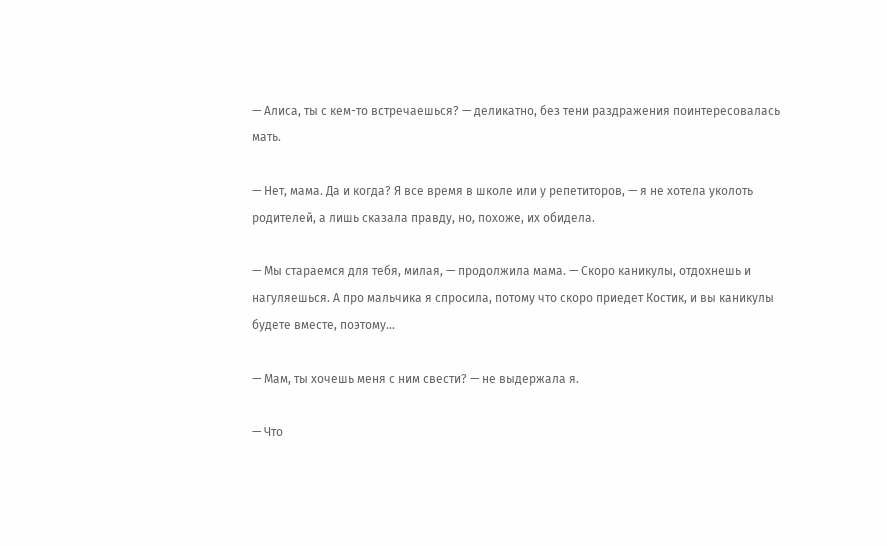— Алиса, ты с кем-то встречаешься? — деликатно, без тени раздражения поинтересовалась мать.

— Нет, мама. Да и когда? Я все время в школе или у репетиторов, — я не хотела уколоть родителей, а лишь сказала правду, но, похоже, их обидела.

— Мы стараемся для тебя, милая, — продолжила мама. — Скоро каникулы, отдохнешь и нагуляешься. А про мальчика я спросила, потому что скоро приедет Костик, и вы каникулы будете вместе, поэтому…

— Мам, ты хочешь меня с ним свести? — не выдержала я.

— Что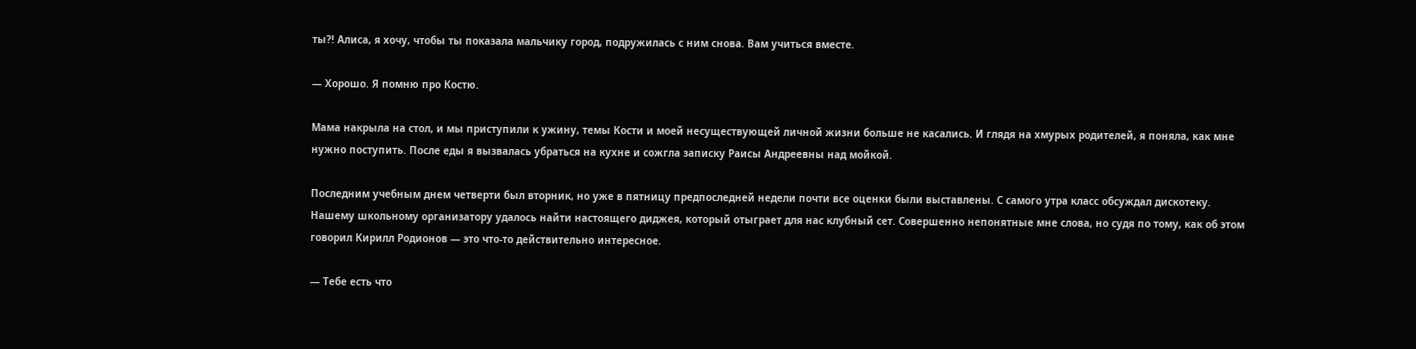ты?! Алиса, я хочу, чтобы ты показала мальчику город, подружилась с ним снова. Вам учиться вместе.

— Хорошо. Я помню про Костю.

Мама накрыла на стол, и мы приступили к ужину, темы Кости и моей несуществующей личной жизни больше не касались. И глядя на хмурых родителей, я поняла, как мне нужно поступить. После еды я вызвалась убраться на кухне и сожгла записку Раисы Андреевны над мойкой.

Последним учебным днем четверти был вторник, но уже в пятницу предпоследней недели почти все оценки были выставлены. С самого утра класс обсуждал дискотеку. Нашему школьному организатору удалось найти настоящего диджея, который отыграет для нас клубный сет. Совершенно непонятные мне слова, но судя по тому, как об этом говорил Кирилл Родионов — это что-то действительно интересное.

— Тебе есть что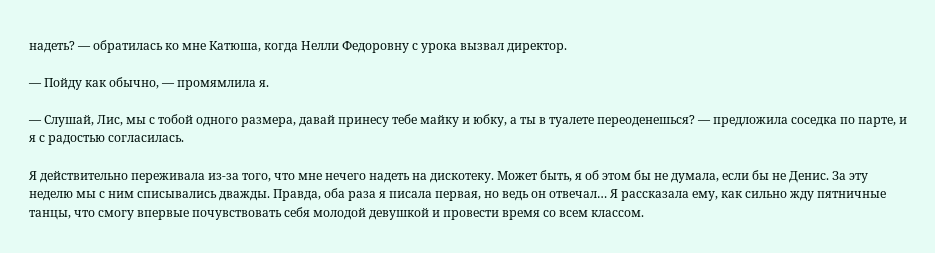надеть? — обратилась ко мне Катюша, когда Нелли Федоровну с урока вызвал директор.

— Пойду как обычно, — промямлила я.

— Слушай, Лис, мы с тобой одного размера, давай принесу тебе майку и юбку, а ты в туалете переоденешься? — предложила соседка по парте, и я с радостью согласилась.

Я действительно переживала из-за того, что мне нечего надеть на дискотеку. Может быть, я об этом бы не думала, если бы не Денис. За эту неделю мы с ним списывались дважды. Правда, оба раза я писала первая, но ведь он отвечал… Я рассказала ему, как сильно жду пятничные танцы, что смогу впервые почувствовать себя молодой девушкой и провести время со всем классом.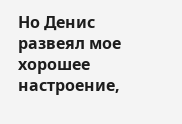Но Денис развеял мое хорошее настроение,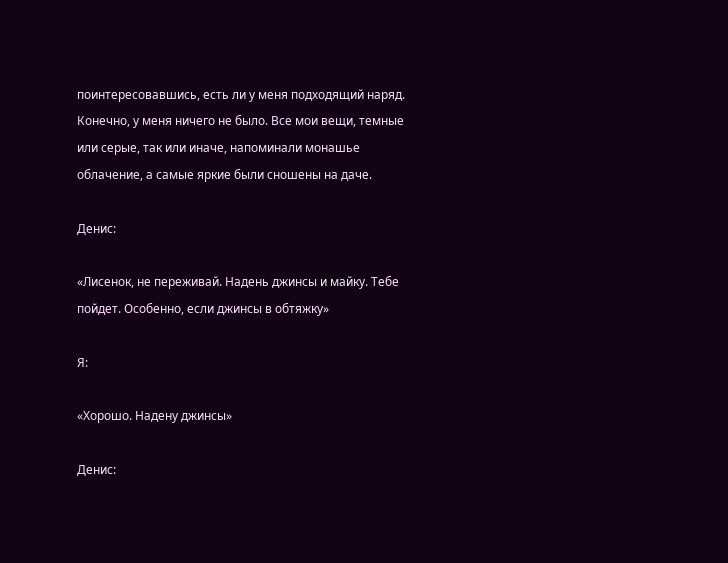поинтересовавшись, есть ли у меня подходящий наряд. Конечно, у меня ничего не было. Все мои вещи, темные или серые, так или иначе, напоминали монашье облачение, а самые яркие были сношены на даче.

Денис:

«Лисенок, не переживай. Надень джинсы и майку. Тебе пойдет. Особенно, если джинсы в обтяжку»

Я:

«Хорошо. Надену джинсы»

Денис: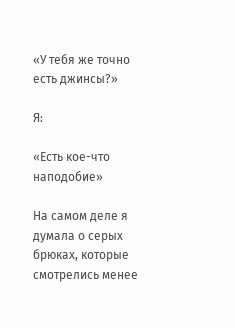«У тебя же точно есть джинсы?»

Я:

«Есть кое-что наподобие»

На самом деле я думала о серых брюках, которые смотрелись менее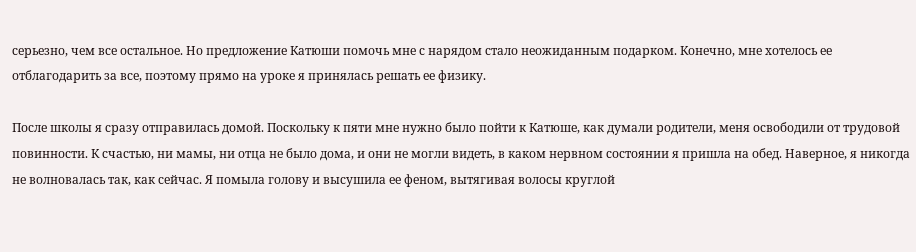серьезно, чем все остальное. Но предложение Катюши помочь мне с нарядом стало неожиданным подарком. Конечно, мне хотелось ее отблагодарить за все, поэтому прямо на уроке я принялась решать ее физику.

После школы я сразу отправилась домой. Поскольку к пяти мне нужно было пойти к Катюше, как думали родители, меня освободили от трудовой повинности. К счастью, ни мамы, ни отца не было дома, и они не могли видеть, в каком нервном состоянии я пришла на обед. Наверное, я никогда не волновалась так, как сейчас. Я помыла голову и высушила ее феном, вытягивая волосы круглой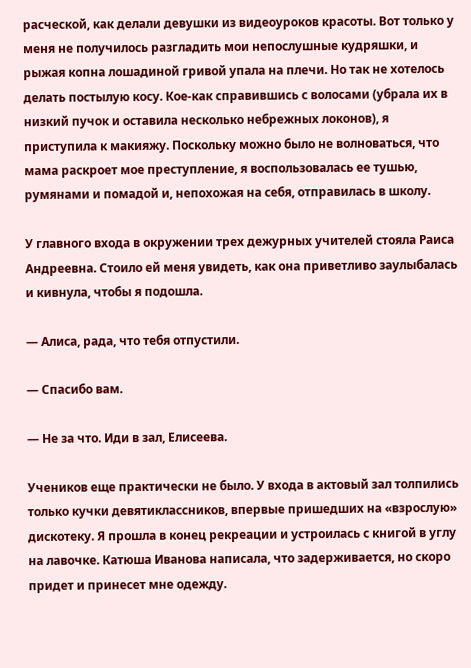расческой, как делали девушки из видеоуроков красоты. Вот только у меня не получилось разгладить мои непослушные кудряшки, и рыжая копна лошадиной гривой упала на плечи. Но так не хотелось делать постылую косу. Кое-как справившись с волосами (убрала их в низкий пучок и оставила несколько небрежных локонов), я приступила к макияжу. Поскольку можно было не волноваться, что мама раскроет мое преступление, я воспользовалась ее тушью, румянами и помадой и, непохожая на себя, отправилась в школу.

У главного входа в окружении трех дежурных учителей стояла Раиса Андреевна. Стоило ей меня увидеть, как она приветливо заулыбалась и кивнула, чтобы я подошла.

— Алиса, рада, что тебя отпустили.

— Спасибо вам.

— Не за что. Иди в зал, Елисеева.

Учеников еще практически не было. У входа в актовый зал толпились только кучки девятиклассников, впервые пришедших на «взрослую» дискотеку. Я прошла в конец рекреации и устроилась с книгой в углу на лавочке. Катюша Иванова написала, что задерживается, но скоро придет и принесет мне одежду.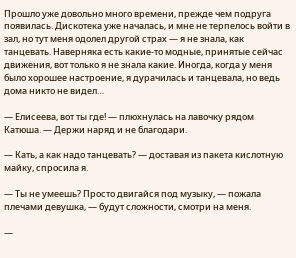Прошло уже довольно много времени, прежде чем подруга появилась. Дискотека уже началась, и мне не терпелось войти в зал, но тут меня одолел другой страх — я не знала, как танцевать. Наверняка есть какие-то модные, принятые сейчас движения, вот только я не знала какие. Иногда, когда у меня было хорошее настроение, я дурачилась и танцевала, но ведь дома никто не видел…

— Елисеева, вот ты где! — плюхнулась на лавочку рядом Катюша. — Держи наряд и не благодари.

— Кать, а как надо танцевать? — доставая из пакета кислотную майку, спросила я.

— Ты не умеешь? Просто двигайся под музыку, — пожала плечами девушка, — будут сложности, смотри на меня.

—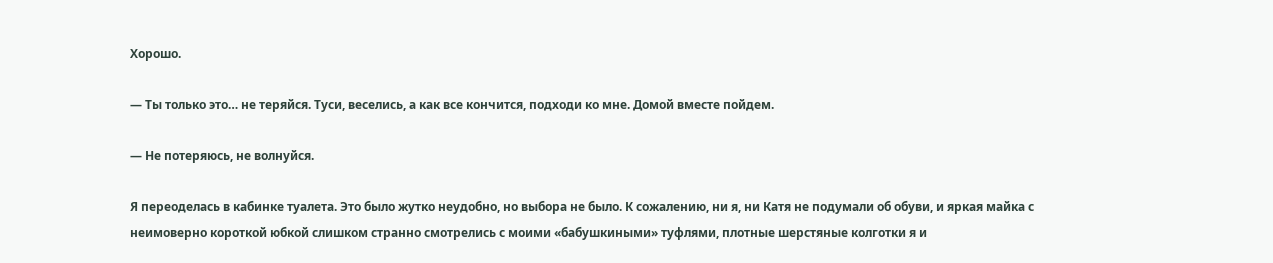Хорошо.

— Ты только это… не теряйся. Туси, веселись, а как все кончится, подходи ко мне. Домой вместе пойдем.

— Не потеряюсь, не волнуйся.

Я переоделась в кабинке туалета. Это было жутко неудобно, но выбора не было. К сожалению, ни я, ни Катя не подумали об обуви, и яркая майка с неимоверно короткой юбкой слишком странно смотрелись с моими «бабушкиными» туфлями, плотные шерстяные колготки я и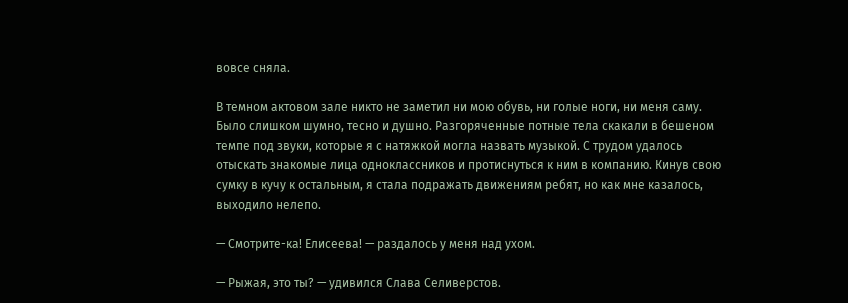вовсе сняла.

В темном актовом зале никто не заметил ни мою обувь, ни голые ноги, ни меня саму. Было слишком шумно, тесно и душно. Разгоряченные потные тела скакали в бешеном темпе под звуки, которые я с натяжкой могла назвать музыкой. С трудом удалось отыскать знакомые лица одноклассников и протиснуться к ним в компанию. Кинув свою сумку в кучу к остальным, я стала подражать движениям ребят, но как мне казалось, выходило нелепо.

— Смотрите-ка! Елисеева! — раздалось у меня над ухом.

— Рыжая, это ты? — удивился Слава Селиверстов.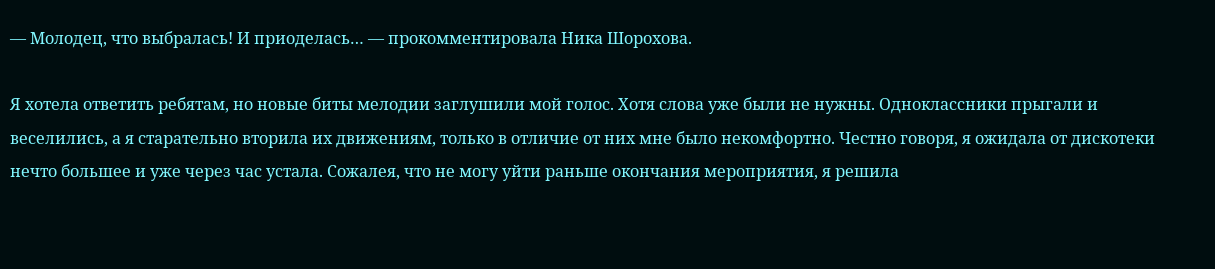— Молодец, что выбралась! И приоделась… — прокомментировала Ника Шорохова.

Я хотела ответить ребятам, но новые биты мелодии заглушили мой голос. Хотя слова уже были не нужны. Одноклассники прыгали и веселились, а я старательно вторила их движениям, только в отличие от них мне было некомфортно. Честно говоря, я ожидала от дискотеки нечто большее и уже через час устала. Сожалея, что не могу уйти раньше окончания мероприятия, я решила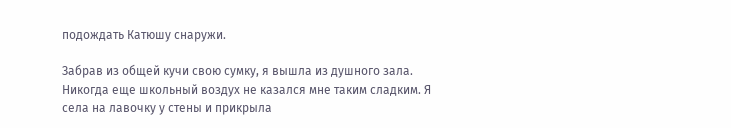подождать Катюшу снаружи.

Забрав из общей кучи свою сумку, я вышла из душного зала. Никогда еще школьный воздух не казался мне таким сладким. Я села на лавочку у стены и прикрыла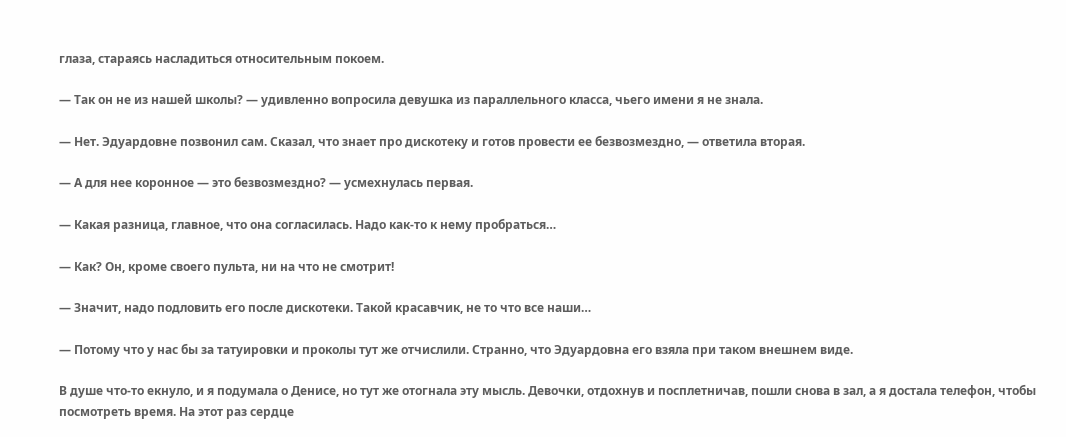глаза, стараясь насладиться относительным покоем.

— Так он не из нашей школы? — удивленно вопросила девушка из параллельного класса, чьего имени я не знала.

— Нет. Эдуардовне позвонил сам. Сказал, что знает про дискотеку и готов провести ее безвозмездно, — ответила вторая.

— А для нее коронное — это безвозмездно? — усмехнулась первая.

— Какая разница, главное, что она согласилась. Надо как-то к нему пробраться…

— Как? Он, кроме своего пульта, ни на что не смотрит!

— Значит, надо подловить его после дискотеки. Такой красавчик, не то что все наши…

— Потому что у нас бы за татуировки и проколы тут же отчислили. Странно, что Эдуардовна его взяла при таком внешнем виде.

В душе что-то екнуло, и я подумала о Денисе, но тут же отогнала эту мысль. Девочки, отдохнув и посплетничав, пошли снова в зал, а я достала телефон, чтобы посмотреть время. На этот раз сердце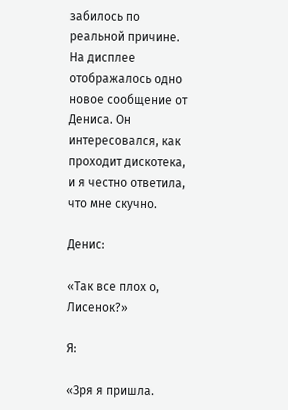забилось по реальной причине. На дисплее отображалось одно новое сообщение от Дениса. Он интересовался, как проходит дискотека, и я честно ответила, что мне скучно.

Денис:

«Так все плох о, Лисенок?»

Я:

«Зря я пришла.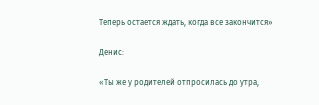Теперь остается ждать, когда все закончится»

Денис:

«Ты же у родителей отпросилась до утра,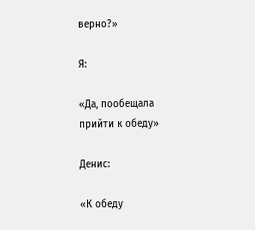верно?»

Я:

«Да, пообещала прийти к обеду»

Денис:

«К обеду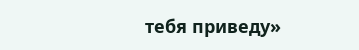тебя приведу»